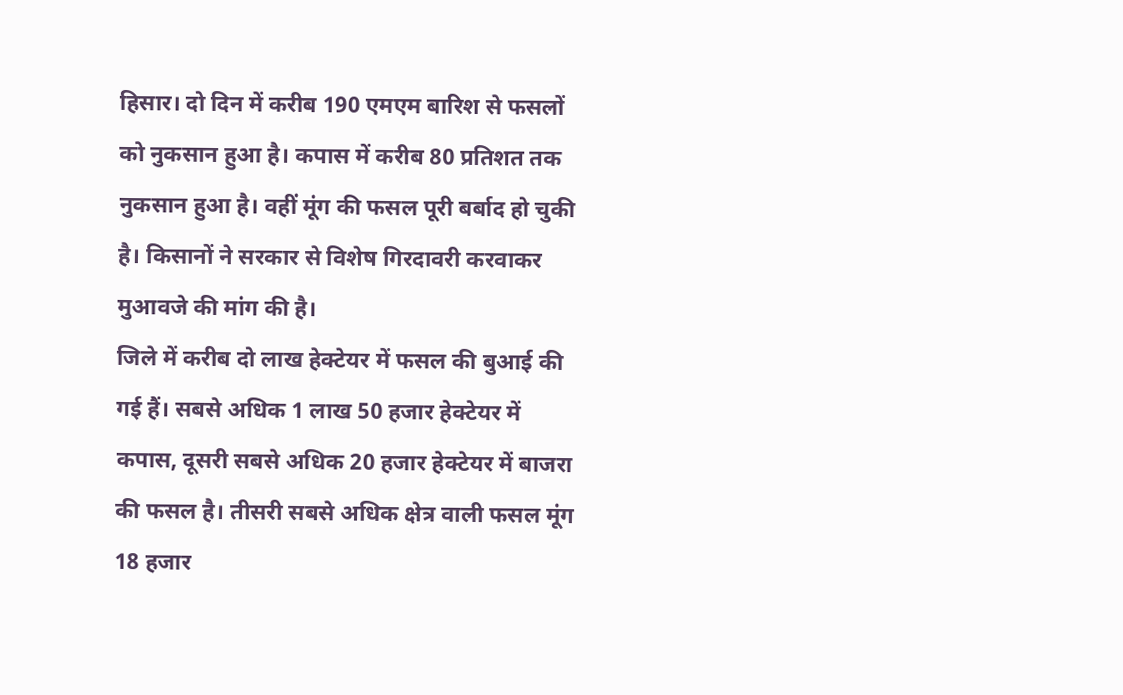हिसार। दो दिन में करीब 190 एमएम बारिश से फसलों को नुकसान हुआ है। कपास में करीब 80 प्रतिशत तक नुकसान हुआ है। वहीं मूंग की फसल पूरी बर्बाद हो चुकी है। किसानों ने सरकार से विशेष गिरदावरी करवाकर मुआवजे की मांग की है।
जिले में करीब दो लाख हेक्टेयर में फसल की बुआई की गई हैं। सबसे अधिक 1 लाख 50 हजार हेक्टेयर में कपास, दूसरी सबसे अधिक 20 हजार हेक्टेयर में बाजरा की फसल है। तीसरी सबसे अधिक क्षेत्र वाली फसल मूंग 18 हजार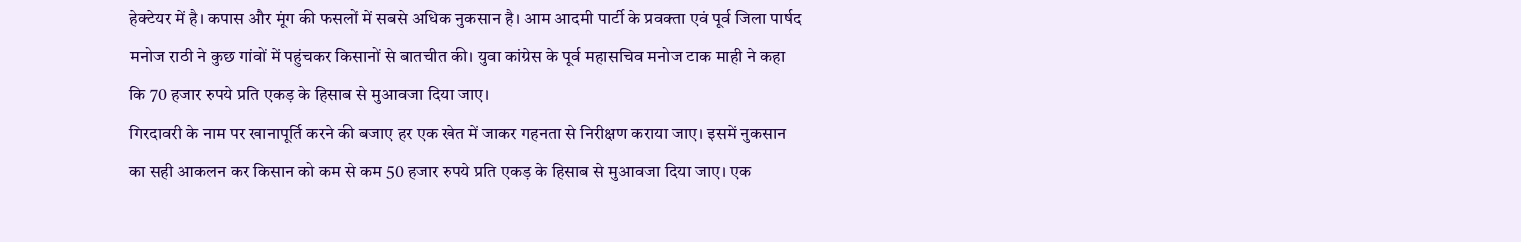हेक्टेयर में है। कपास और मूंग की फसलों में सबसे अधिक नुकसान है। आम आदमी पार्टी के प्रवक्ता एवं पूर्व जिला पार्षद मनोज राठी ने कुछ गांवों में पहुंचकर किसानों से बातचीत की। युवा कांग्रेस के पूर्व महासचिव मनोज टाक माही ने कहा कि 70 हजार रुपये प्रति एकड़ के हिसाब से मुआवजा दिया जाए।
गिरदावरी के नाम पर खानापूर्ति करने की बजाए हर एक खेत में जाकर गहनता से निरीक्षण कराया जाए। इसमें नुकसान का सही आकलन कर किसान को कम से कम 50 हजार रुपये प्रति एकड़ के हिसाब से मुआवजा दिया जाए। एक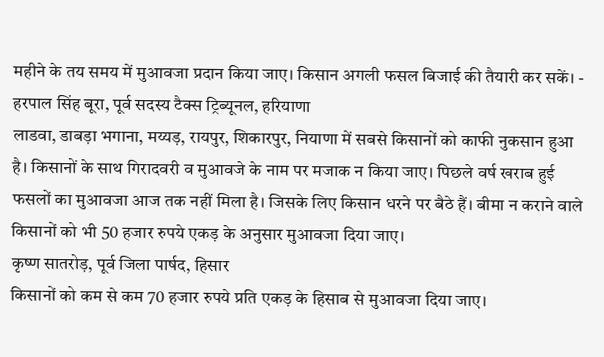महीने के तय समय में मुआवजा प्रदान किया जाए। किसान अगली फसल बिजाई की तैयारी कर सकें। - हरपाल सिंह बूरा, पूर्व सदस्य टैक्स ट्रिब्यूनल, हरियाणा
लाडवा, डाबड़ा भगाना, मय्यड़, रायपुर, शिकारपुर, नियाणा में सबसे किसानों को काफी नुकसान हुआ है। किसानों के साथ गिरादवरी व मुआवजे के नाम पर मजाक न किया जाए। पिछले वर्ष खराब हुई फसलों का मुआवजा आज तक नहीं मिला है। जिसके लिए किसान धरने पर बैठे हैं। बीमा न कराने वाले किसानों को भी 50 हजार रुपये एकड़ के अनुसार मुआवजा दिया जाए।
कृष्ण सातरोड़, पूर्व जिला पार्षद, हिसार
किसानों को कम से कम 70 हजार रुपये प्रति एकड़ के हिसाब से मुआवजा दिया जाए।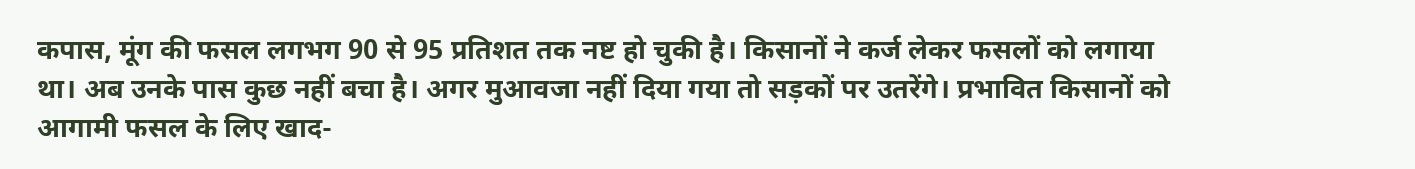कपास, मूंग की फसल लगभग 90 से 95 प्रतिशत तक नष्ट हो चुकी है। किसानों ने कर्ज लेकर फसलों को लगाया था। अब उनके पास कुछ नहीं बचा है। अगर मुआवजा नहीं दिया गया तो सड़कों पर उतरेंगे। प्रभावित किसानों को आगामी फसल के लिए खाद-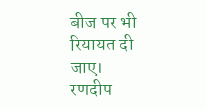बीज पर भी रियायत दी जाए।
रणदीप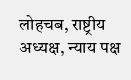लोहचब, राष्ट्रीय अध्यक्ष, न्याय पक्ष